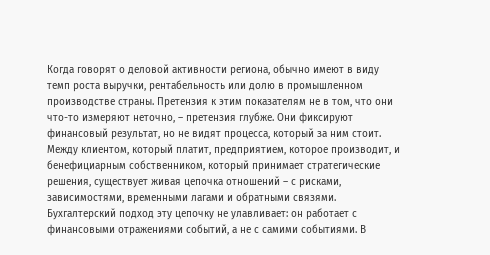Когда говорят о деловой активности региона, обычно имеют в виду темп роста выручки, рентабельность или долю в промышленном производстве страны. Претензия к этим показателям не в том, что они что-то измеряют неточно, – претензия глубже. Они фиксируют финансовый результат, но не видят процесса, который за ним стоит. Между клиентом, который платит, предприятием, которое производит, и бенефициарным собственником, который принимает стратегические решения, существует живая цепочка отношений – с рисками, зависимостями, временными лагами и обратными связями. Бухгалтерский подход эту цепочку не улавливает: он работает с финансовыми отражениями событий, а не с самими событиями. В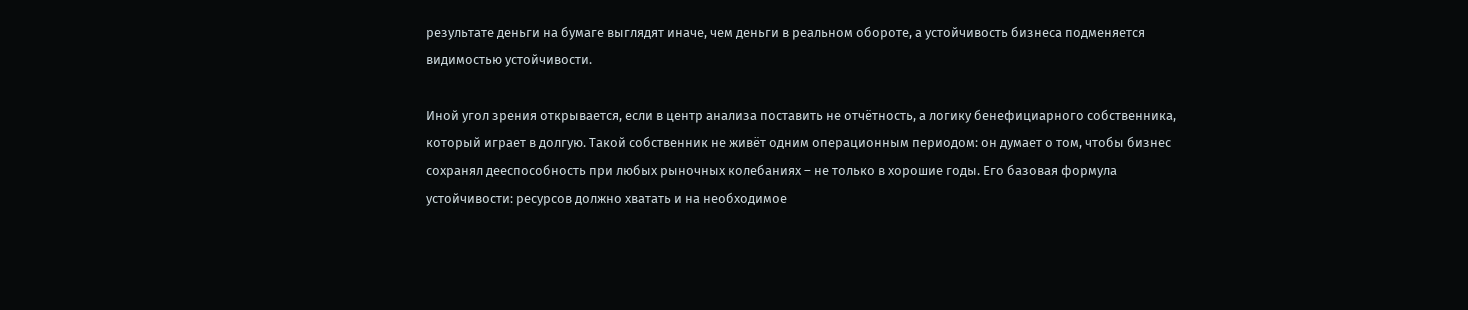результате деньги на бумаге выглядят иначе, чем деньги в реальном обороте, а устойчивость бизнеса подменяется видимостью устойчивости.

Иной угол зрения открывается, если в центр анализа поставить не отчётность, а логику бенефициарного собственника, который играет в долгую. Такой собственник не живёт одним операционным периодом: он думает о том, чтобы бизнес сохранял дееспособность при любых рыночных колебаниях – не только в хорошие годы. Его базовая формула устойчивости: ресурсов должно хватать и на необходимое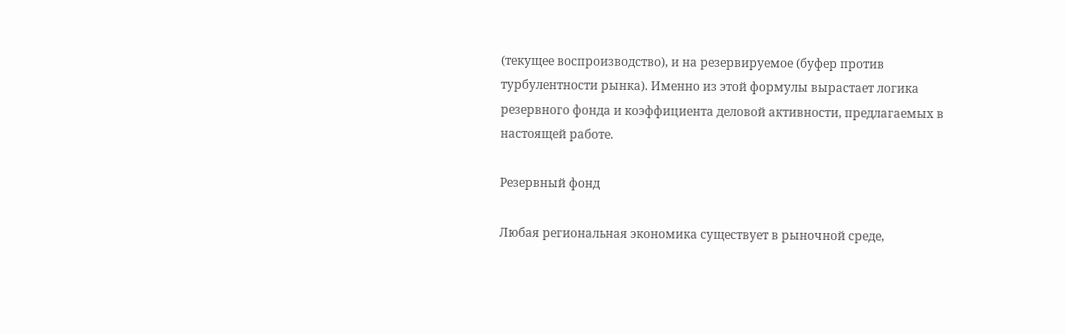(текущее воспроизводство), и на резервируемое (буфер против турбулентности рынка). Именно из этой формулы вырастает логика резервного фонда и коэффициента деловой активности, предлагаемых в настоящей работе.

Резервный фонд

Любая региональная экономика существует в рыночной среде,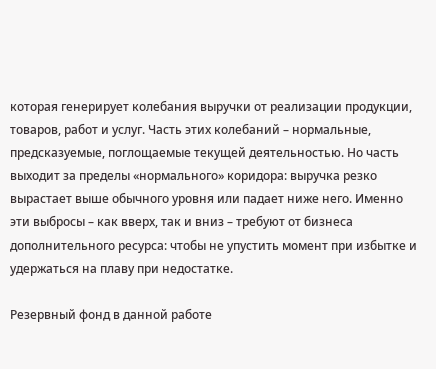которая генерирует колебания выручки от реализации продукции, товаров, работ и услуг. Часть этих колебаний – нормальные, предсказуемые, поглощаемые текущей деятельностью. Но часть выходит за пределы «нормального» коридора: выручка резко вырастает выше обычного уровня или падает ниже него. Именно эти выбросы – как вверх, так и вниз – требуют от бизнеса дополнительного ресурса: чтобы не упустить момент при избытке и удержаться на плаву при недостатке.

Резервный фонд в данной работе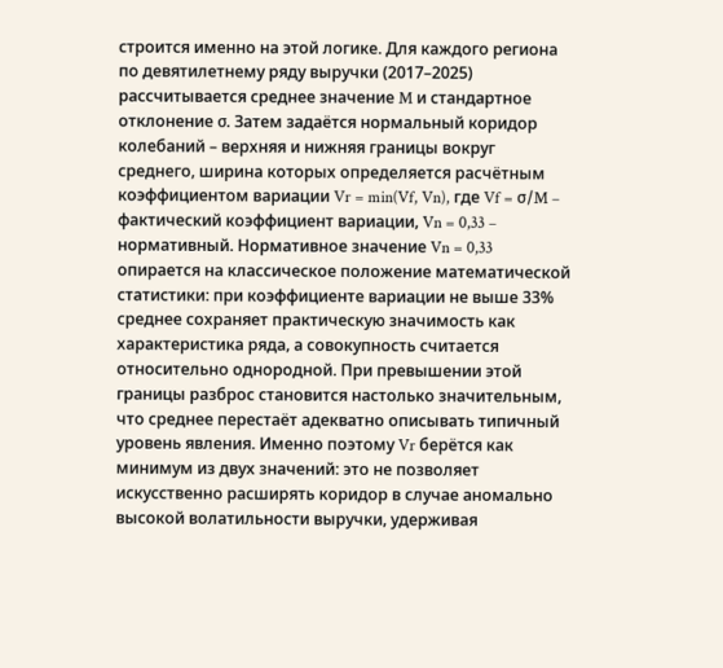строится именно на этой логике. Для каждого региона по девятилетнему ряду выручки (2017–2025) рассчитывается среднее значение M и стандартное отклонение σ. Затем задаётся нормальный коридор колебаний – верхняя и нижняя границы вокруг среднего, ширина которых определяется расчётным коэффициентом вариации Vr = min(Vf, Vn), где Vf = σ/M – фактический коэффициент вариации, Vn = 0,33 – нормативный. Нормативное значение Vn = 0,33 опирается на классическое положение математической статистики: при коэффициенте вариации не выше 33% среднее сохраняет практическую значимость как характеристика ряда, а совокупность считается относительно однородной. При превышении этой границы разброс становится настолько значительным, что среднее перестаёт адекватно описывать типичный уровень явления. Именно поэтому Vr берётся как минимум из двух значений: это не позволяет искусственно расширять коридор в случае аномально высокой волатильности выручки, удерживая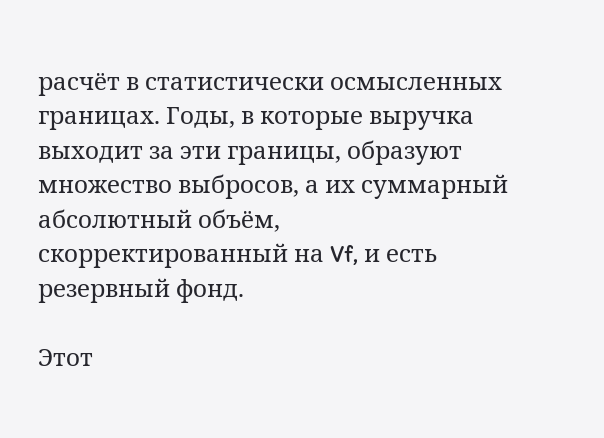расчёт в статистически осмысленных границах. Годы, в которые выручка выходит за эти границы, образуют множество выбросов, а их суммарный абсолютный объём, скорректированный на Vf, и есть резервный фонд.

Этот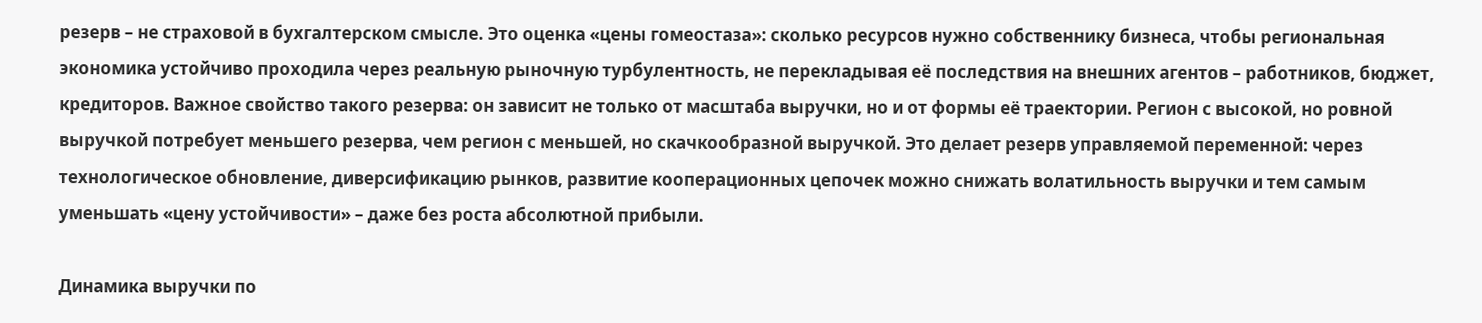резерв – не страховой в бухгалтерском смысле. Это оценка «цены гомеостаза»: сколько ресурсов нужно собственнику бизнеса, чтобы региональная экономика устойчиво проходила через реальную рыночную турбулентность, не перекладывая её последствия на внешних агентов – работников, бюджет, кредиторов. Важное свойство такого резерва: он зависит не только от масштаба выручки, но и от формы её траектории. Регион с высокой, но ровной выручкой потребует меньшего резерва, чем регион с меньшей, но скачкообразной выручкой. Это делает резерв управляемой переменной: через технологическое обновление, диверсификацию рынков, развитие кооперационных цепочек можно снижать волатильность выручки и тем самым уменьшать «цену устойчивости» – даже без роста абсолютной прибыли.

Динамика выручки по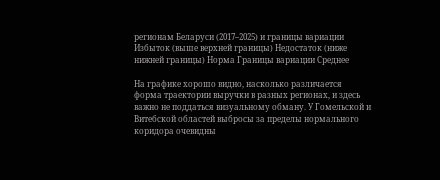регионам Беларуси (2017–2025) и границы вариации
Избыток (выше верхней границы) Недостаток (ниже нижней границы) Норма Границы вариации Среднее

На графике хорошо видно, насколько различается форма траектории выручки в разных регионах, и здесь важно не поддаться визуальному обману. У Гомельской и Витебской областей выбросы за пределы нормального коридора очевидны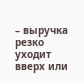– выручка резко уходит вверх или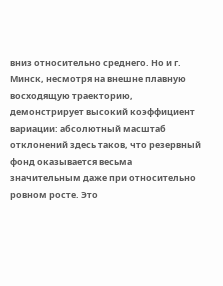вниз относительно среднего. Но и г. Минск, несмотря на внешне плавную восходящую траекторию, демонстрирует высокий коэффициент вариации: абсолютный масштаб отклонений здесь таков, что резервный фонд оказывается весьма значительным даже при относительно ровном росте. Это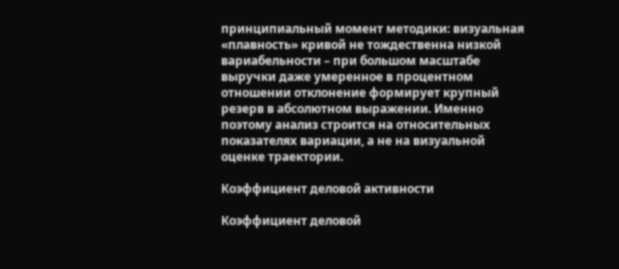принципиальный момент методики: визуальная «плавность» кривой не тождественна низкой вариабельности – при большом масштабе выручки даже умеренное в процентном отношении отклонение формирует крупный резерв в абсолютном выражении. Именно поэтому анализ строится на относительных показателях вариации, а не на визуальной оценке траектории.

Коэффициент деловой активности

Коэффициент деловой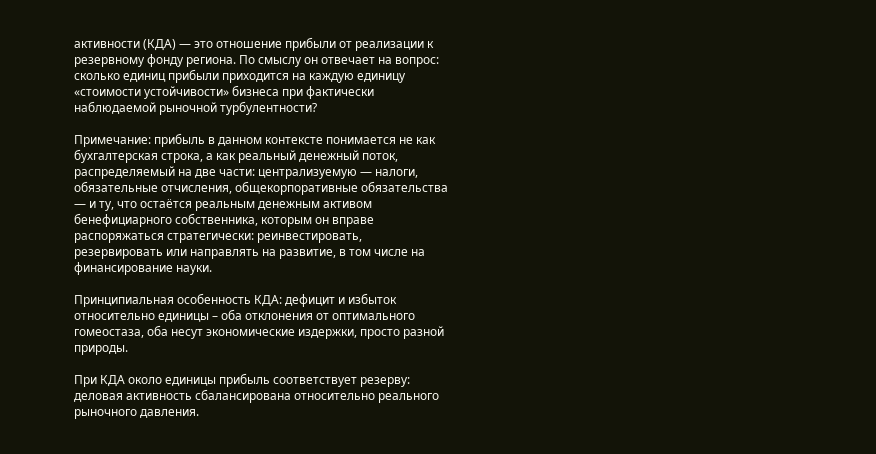активности (КДА) — это отношение прибыли от реализации к резервному фонду региона. По смыслу он отвечает на вопрос: сколько единиц прибыли приходится на каждую единицу «стоимости устойчивости» бизнеса при фактически наблюдаемой рыночной турбулентности?

Примечание: прибыль в данном контексте понимается не как бухгалтерская строка, а как реальный денежный поток, распределяемый на две части: централизуемую — налоги, обязательные отчисления, общекорпоративные обязательства — и ту, что остаётся реальным денежным активом бенефициарного собственника, которым он вправе распоряжаться стратегически: реинвестировать, резервировать или направлять на развитие, в том числе на финансирование науки.

Принципиальная особенность КДА: дефицит и избыток относительно единицы – оба отклонения от оптимального гомеостаза, оба несут экономические издержки, просто разной природы.

При КДА около единицы прибыль соответствует резерву: деловая активность сбалансирована относительно реального рыночного давления.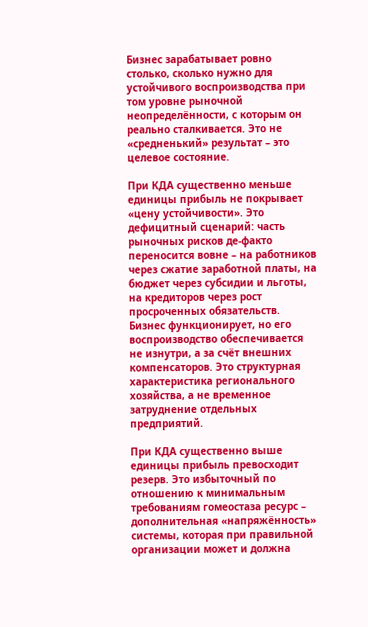Бизнес зарабатывает ровно столько, сколько нужно для устойчивого воспроизводства при том уровне рыночной неопределённости, с которым он реально сталкивается. Это не «средненький» результат – это целевое состояние.

При КДА существенно меньше единицы прибыль не покрывает «цену устойчивости». Это дефицитный сценарий: часть рыночных рисков де-факто переносится вовне – на работников через сжатие заработной платы, на бюджет через субсидии и льготы, на кредиторов через рост просроченных обязательств. Бизнес функционирует, но его воспроизводство обеспечивается не изнутри, а за счёт внешних компенсаторов. Это структурная характеристика регионального хозяйства, а не временное затруднение отдельных предприятий.

При КДА существенно выше единицы прибыль превосходит резерв. Это избыточный по отношению к минимальным требованиям гомеостаза ресурс – дополнительная «напряжённость» системы, которая при правильной организации может и должна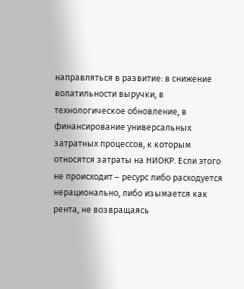направляться в развитие: в снижение волатильности выручки, в технологическое обновление, в финансирование универсальных затратных процессов, к которым относятся затраты на НИОКР. Если этого не происходит – ресурс либо расходуется нерационально, либо изымается как рента, не возвращаясь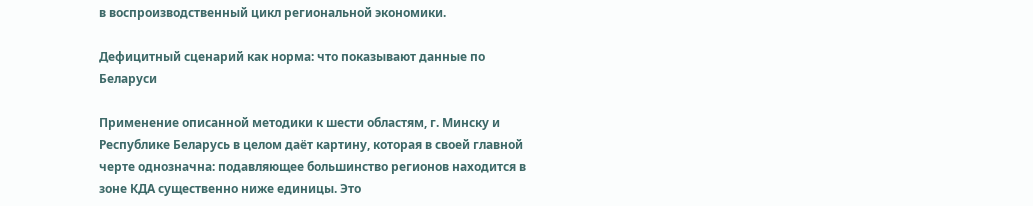в воспроизводственный цикл региональной экономики.

Дефицитный сценарий как норма: что показывают данные по Беларуси

Применение описанной методики к шести областям, г. Минску и Республике Беларусь в целом даёт картину, которая в своей главной черте однозначна: подавляющее большинство регионов находится в зоне КДА существенно ниже единицы. Это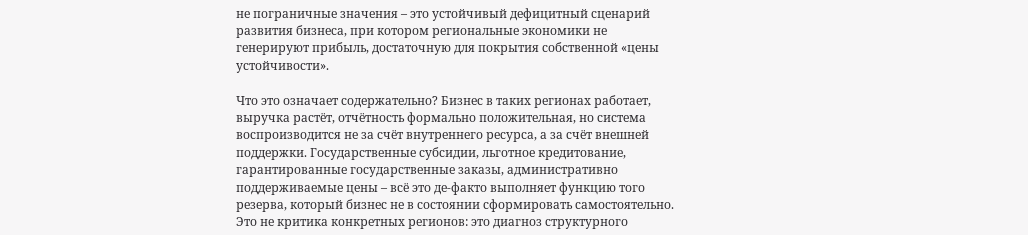не пограничные значения – это устойчивый дефицитный сценарий развития бизнеса, при котором региональные экономики не генерируют прибыль, достаточную для покрытия собственной «цены устойчивости».

Что это означает содержательно? Бизнес в таких регионах работает, выручка растёт, отчётность формально положительная, но система воспроизводится не за счёт внутреннего ресурса, а за счёт внешней поддержки. Государственные субсидии, льготное кредитование, гарантированные государственные заказы, административно поддерживаемые цены – всё это де-факто выполняет функцию того резерва, который бизнес не в состоянии сформировать самостоятельно. Это не критика конкретных регионов: это диагноз структурного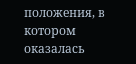положения, в котором оказалась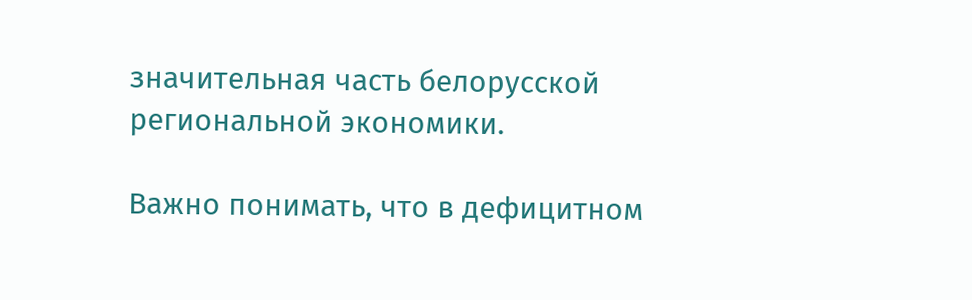значительная часть белорусской региональной экономики.

Важно понимать, что в дефицитном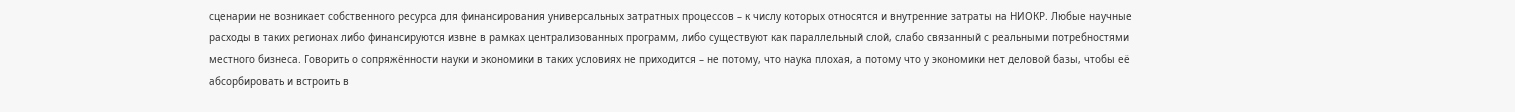сценарии не возникает собственного ресурса для финансирования универсальных затратных процессов – к числу которых относятся и внутренние затраты на НИОКР. Любые научные расходы в таких регионах либо финансируются извне в рамках централизованных программ, либо существуют как параллельный слой, слабо связанный с реальными потребностями местного бизнеса. Говорить о сопряжённости науки и экономики в таких условиях не приходится – не потому, что наука плохая, а потому что у экономики нет деловой базы, чтобы её абсорбировать и встроить в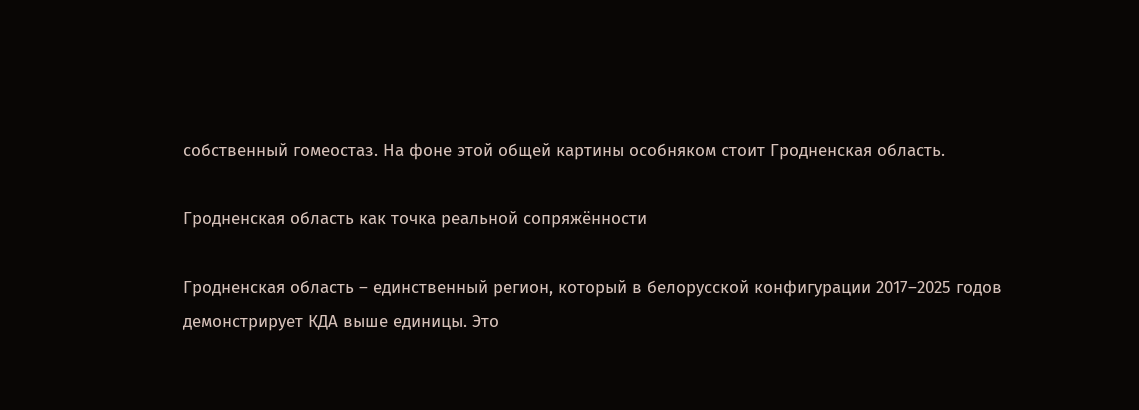собственный гомеостаз. На фоне этой общей картины особняком стоит Гродненская область.

Гродненская область как точка реальной сопряжённости

Гродненская область – единственный регион, который в белорусской конфигурации 2017–2025 годов демонстрирует КДА выше единицы. Это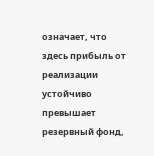означает, что здесь прибыль от реализации устойчиво превышает резервный фонд,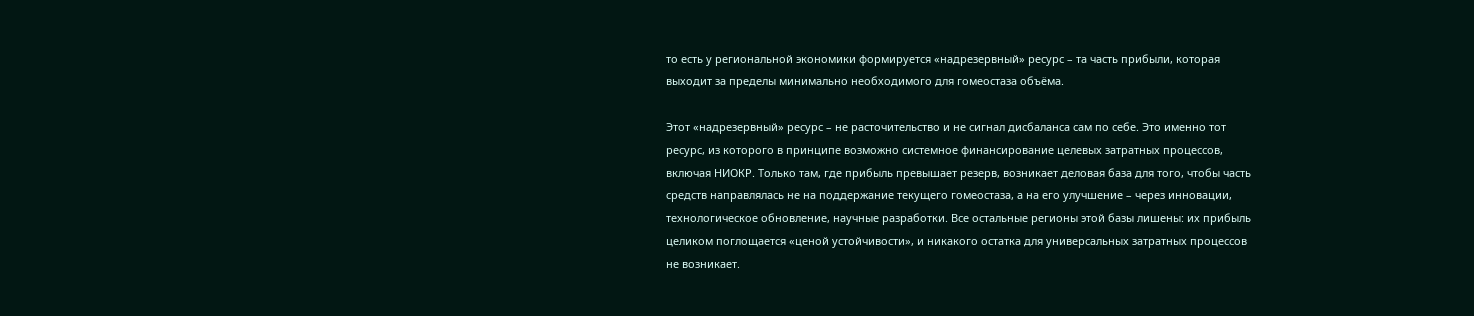то есть у региональной экономики формируется «надрезервный» ресурс – та часть прибыли, которая выходит за пределы минимально необходимого для гомеостаза объёма.

Этот «надрезервный» ресурс – не расточительство и не сигнал дисбаланса сам по себе. Это именно тот ресурс, из которого в принципе возможно системное финансирование целевых затратных процессов, включая НИОКР. Только там, где прибыль превышает резерв, возникает деловая база для того, чтобы часть средств направлялась не на поддержание текущего гомеостаза, а на его улучшение – через инновации, технологическое обновление, научные разработки. Все остальные регионы этой базы лишены: их прибыль целиком поглощается «ценой устойчивости», и никакого остатка для универсальных затратных процессов не возникает.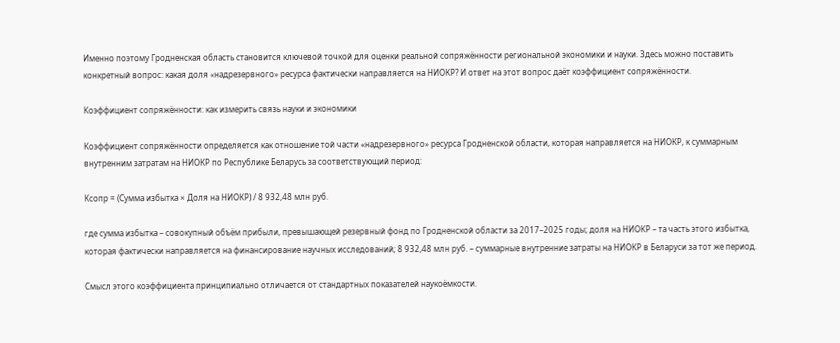Именно поэтому Гродненская область становится ключевой точкой для оценки реальной сопряжённости региональной экономики и науки. Здесь можно поставить конкретный вопрос: какая доля «надрезервного» ресурса фактически направляется на НИОКР? И ответ на этот вопрос даёт коэффициент сопряжённости.

Коэффициент сопряжённости: как измерить связь науки и экономики

Коэффициент сопряжённости определяется как отношение той части «надрезервного» ресурса Гродненской области, которая направляется на НИОКР, к суммарным внутренним затратам на НИОКР по Республике Беларусь за соответствующий период:

Ксопр = (Сумма избытка × Доля на НИОКР) / 8 932,48 млн руб.

где сумма избытка – совокупный объём прибыли, превышающей резервный фонд по Гродненской области за 2017–2025 годы; доля на НИОКР – та часть этого избытка, которая фактически направляется на финансирование научных исследований; 8 932,48 млн руб. – суммарные внутренние затраты на НИОКР в Беларуси за тот же период.

Смысл этого коэффициента принципиально отличается от стандартных показателей наукоёмкости.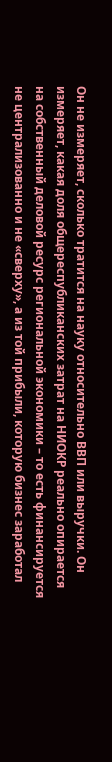Он не измеряет, сколько тратится на науку относительно ВВП или выручки. Он измеряет, какая доля общереспубликанских затрат на НИОКР реально опирается на собственный деловой ресурс региональной экономики – то есть финансируется не централизованно и не «сверху», а из той прибыли, которую бизнес заработал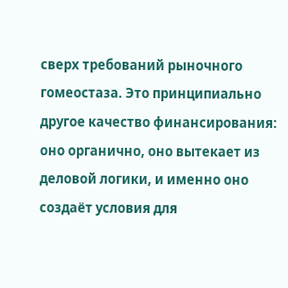сверх требований рыночного гомеостаза. Это принципиально другое качество финансирования: оно органично, оно вытекает из деловой логики, и именно оно создаёт условия для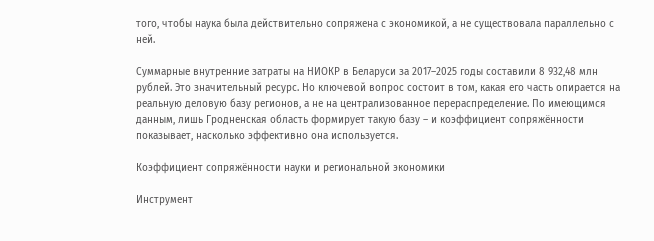того, чтобы наука была действительно сопряжена с экономикой, а не существовала параллельно с ней.

Суммарные внутренние затраты на НИОКР в Беларуси за 2017–2025 годы составили 8 932,48 млн рублей. Это значительный ресурс. Но ключевой вопрос состоит в том, какая его часть опирается на реальную деловую базу регионов, а не на централизованное перераспределение. По имеющимся данным, лишь Гродненская область формирует такую базу – и коэффициент сопряжённости показывает, насколько эффективно она используется.

Коэффициент сопряжённости науки и региональной экономики

Инструмент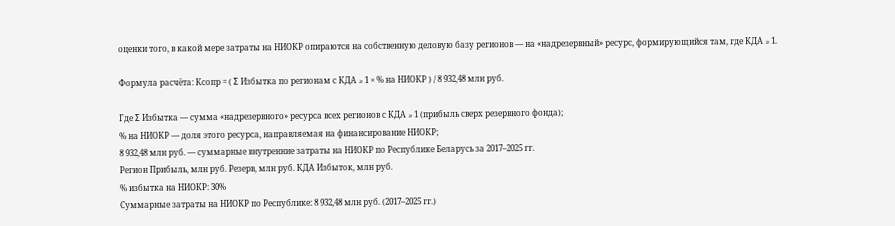оценки того, в какой мере затраты на НИОКР опираются на собственную деловую базу регионов — на «надрезервный» ресурс, формирующийся там, где КДА ≥ 1.

Формула расчёта: Ксопр = ( Σ Избытка по регионам с КДА ≥ 1 × % на НИОКР ) / 8 932,48 млн руб.

Где Σ Избытка — сумма «надрезервного» ресурса всех регионов с КДА ≥ 1 (прибыль сверх резервного фонда);
% на НИОКР — доля этого ресурса, направляемая на финансирование НИОКР;
8 932,48 млн руб. — суммарные внутренние затраты на НИОКР по Республике Беларусь за 2017–2025 гг.
Регион Прибыль, млн руб. Резерв, млн руб. КДА Избыток, млн руб.
% избытка на НИОКР: 30%
Суммарные затраты на НИОКР по Республике: 8 932,48 млн руб. (2017–2025 гг.)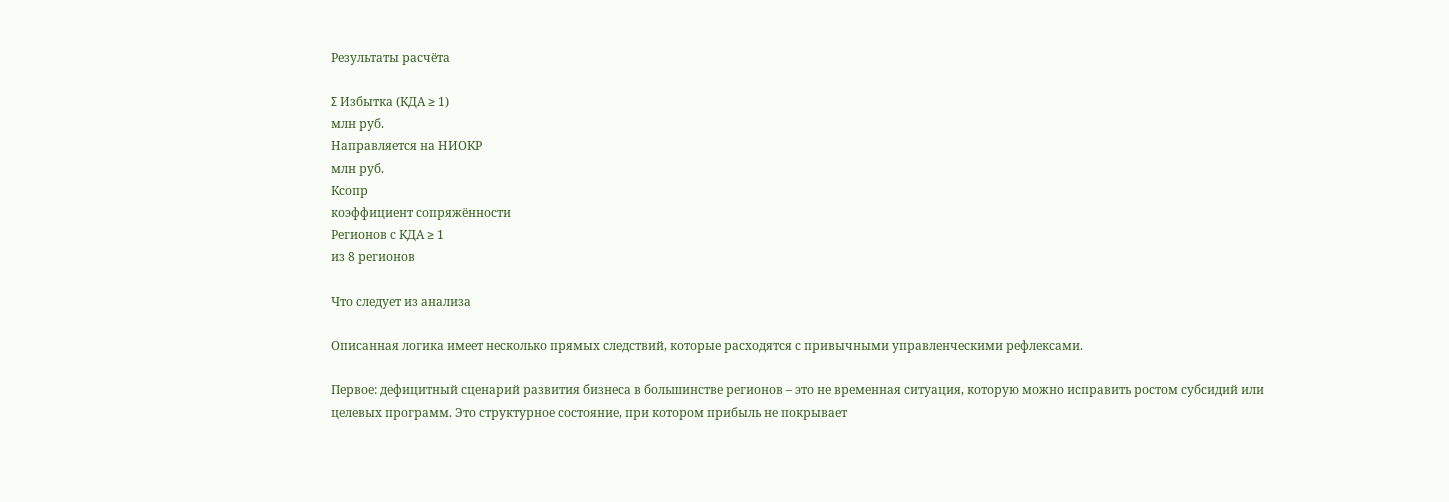Результаты расчёта

Σ Избытка (КДА ≥ 1)
млн руб.
Направляется на НИОКР
млн руб.
Ксопр
коэффициент сопряжённости
Регионов с КДА ≥ 1
из 8 регионов

Что следует из анализа

Описанная логика имеет несколько прямых следствий, которые расходятся с привычными управленческими рефлексами.

Первое: дефицитный сценарий развития бизнеса в большинстве регионов – это не временная ситуация, которую можно исправить ростом субсидий или целевых программ. Это структурное состояние, при котором прибыль не покрывает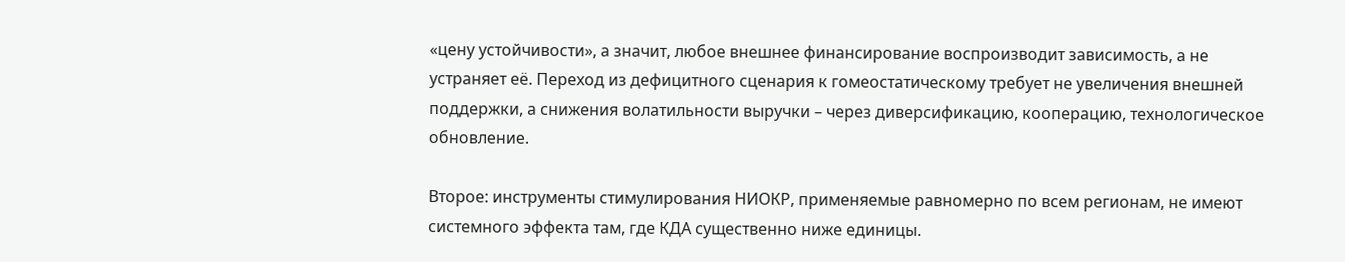«цену устойчивости», а значит, любое внешнее финансирование воспроизводит зависимость, а не устраняет её. Переход из дефицитного сценария к гомеостатическому требует не увеличения внешней поддержки, а снижения волатильности выручки – через диверсификацию, кооперацию, технологическое обновление.

Второе: инструменты стимулирования НИОКР, применяемые равномерно по всем регионам, не имеют системного эффекта там, где КДА существенно ниже единицы.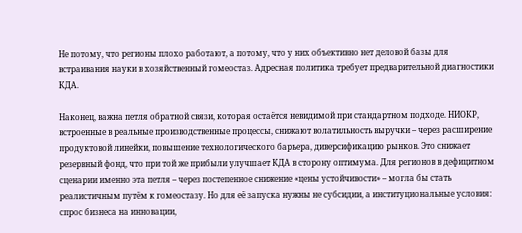Не потому, что регионы плохо работают, а потому, что у них объективно нет деловой базы для встраивания науки в хозяйственный гомеостаз. Адресная политика требует предварительной диагностики КДА.

Наконец, важна петля обратной связи, которая остаётся невидимой при стандартном подходе. НИОКР, встроенные в реальные производственные процессы, снижают волатильность выручки – через расширение продуктовой линейки, повышение технологического барьера, диверсификацию рынков. Это снижает резервный фонд, что при той же прибыли улучшает КДА в сторону оптимума. Для регионов в дефицитном сценарии именно эта петля – через постепенное снижение «цены устойчивости» – могла бы стать реалистичным путём к гомеостазу. Но для её запуска нужны не субсидии, а институциональные условия: спрос бизнеса на инновации,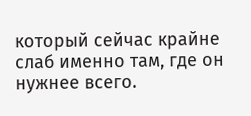который сейчас крайне слаб именно там, где он нужнее всего.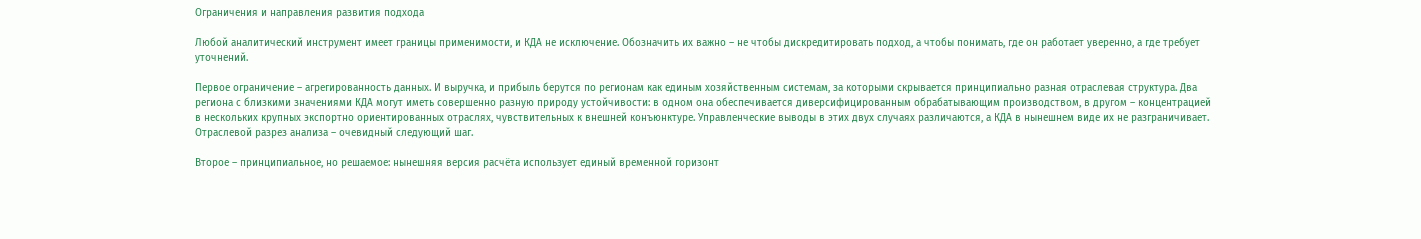Ограничения и направления развития подхода

Любой аналитический инструмент имеет границы применимости, и КДА не исключение. Обозначить их важно – не чтобы дискредитировать подход, а чтобы понимать, где он работает уверенно, а где требует уточнений.

Первое ограничение – агрегированность данных. И выручка, и прибыль берутся по регионам как единым хозяйственным системам, за которыми скрывается принципиально разная отраслевая структура. Два региона с близкими значениями КДА могут иметь совершенно разную природу устойчивости: в одном она обеспечивается диверсифицированным обрабатывающим производством, в другом – концентрацией в нескольких крупных экспортно ориентированных отраслях, чувствительных к внешней конъюнктуре. Управленческие выводы в этих двух случаях различаются, а КДА в нынешнем виде их не разграничивает. Отраслевой разрез анализа – очевидный следующий шаг.

Второе – принципиальное, но решаемое: нынешняя версия расчёта использует единый временной горизонт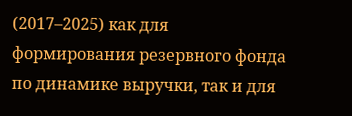(2017–2025) как для формирования резервного фонда по динамике выручки, так и для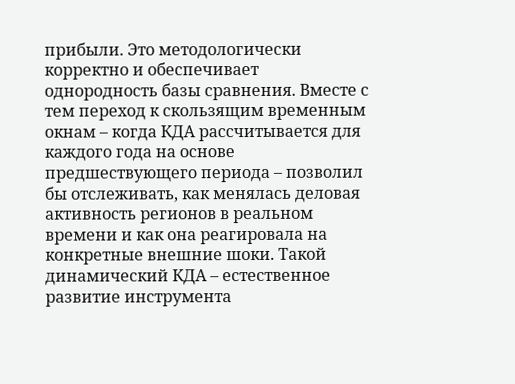прибыли. Это методологически корректно и обеспечивает однородность базы сравнения. Вместе с тем переход к скользящим временным окнам – когда КДА рассчитывается для каждого года на основе предшествующего периода – позволил бы отслеживать, как менялась деловая активность регионов в реальном времени и как она реагировала на конкретные внешние шоки. Такой динамический КДА – естественное развитие инструмента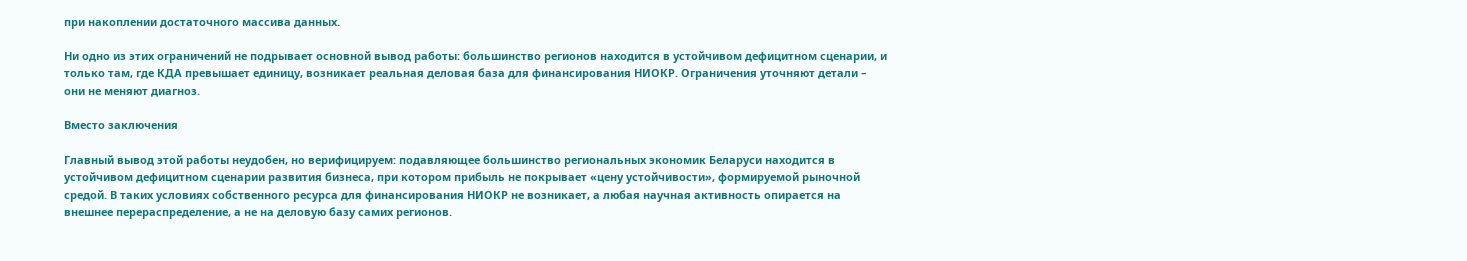при накоплении достаточного массива данных.

Ни одно из этих ограничений не подрывает основной вывод работы: большинство регионов находится в устойчивом дефицитном сценарии, и только там, где КДА превышает единицу, возникает реальная деловая база для финансирования НИОКР. Ограничения уточняют детали – они не меняют диагноз.

Вместо заключения

Главный вывод этой работы неудобен, но верифицируем: подавляющее большинство региональных экономик Беларуси находится в устойчивом дефицитном сценарии развития бизнеса, при котором прибыль не покрывает «цену устойчивости», формируемой рыночной средой. В таких условиях собственного ресурса для финансирования НИОКР не возникает, а любая научная активность опирается на внешнее перераспределение, а не на деловую базу самих регионов.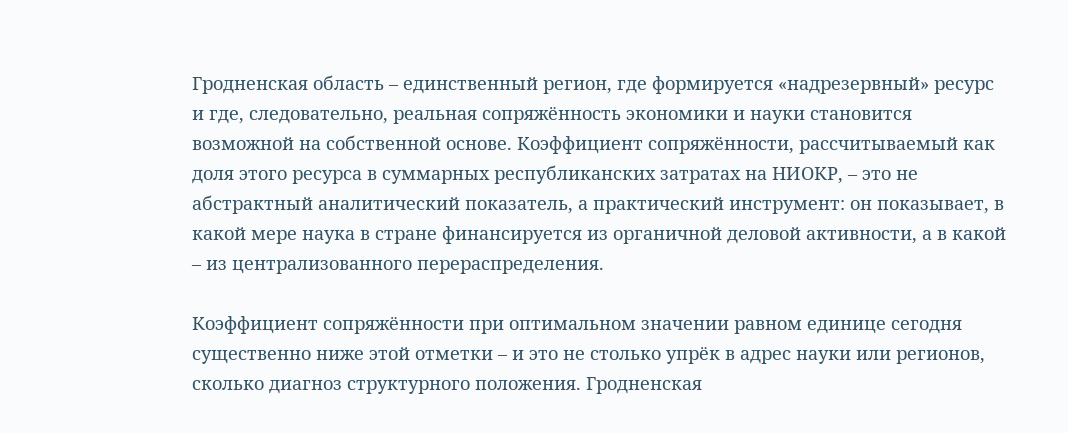Гродненская область – единственный регион, где формируется «надрезервный» ресурс и где, следовательно, реальная сопряжённость экономики и науки становится возможной на собственной основе. Коэффициент сопряжённости, рассчитываемый как доля этого ресурса в суммарных республиканских затратах на НИОКР, – это не абстрактный аналитический показатель, а практический инструмент: он показывает, в какой мере наука в стране финансируется из органичной деловой активности, а в какой – из централизованного перераспределения.

Коэффициент сопряжённости при оптимальном значении равном единице сегодня существенно ниже этой отметки – и это не столько упрёк в адрес науки или регионов, сколько диагноз структурного положения. Гродненская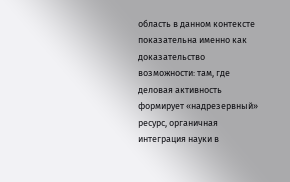область в данном контексте показательна именно как доказательство возможности: там, где деловая активность формирует «надрезервный» ресурс, органичная интеграция науки в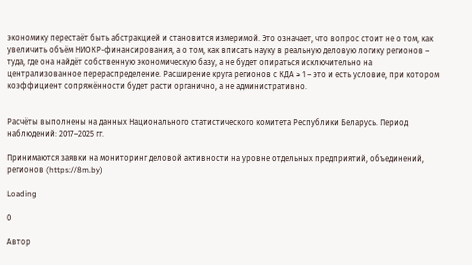экономику перестаёт быть абстракцией и становится измеримой. Это означает, что вопрос стоит не о том, как увеличить объём НИОКР-финансирования, а о том, как вписать науку в реальную деловую логику регионов – туда, где она найдёт собственную экономическую базу, а не будет опираться исключительно на централизованное перераспределение. Расширение круга регионов с КДА ≥ 1 – это и есть условие, при котором коэффициент сопряжённости будет расти органично, а не административно.


Расчёты выполнены на данных Национального статистического комитета Республики Беларусь. Период наблюдений: 2017–2025 гг.

Принимаются заявки на мониторинг деловой активности на уровне отдельных предприятий, объединений, регионов (https://8m.by)

Loading

0

Автор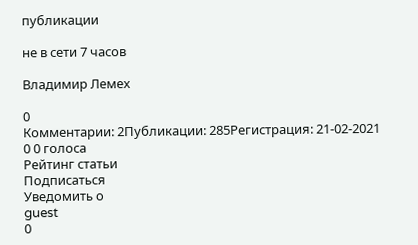публикации

не в сети 7 часов

Владимир Лемех

0
Комментарии: 2Публикации: 285Регистрация: 21-02-2021
0 0 голоса
Рейтинг статьи
Подписаться
Уведомить о
guest
0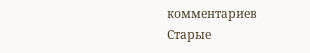комментариев
Старые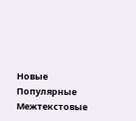Новые Популярные
Межтекстовые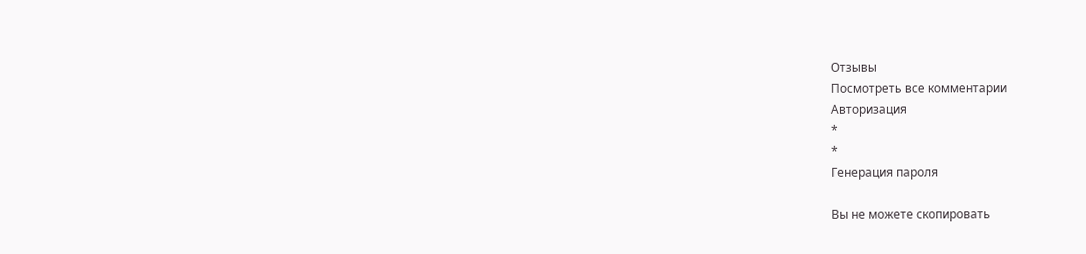Отзывы
Посмотреть все комментарии
Авторизация
*
*
Генерация пароля

Вы не можете скопировать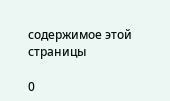содержимое этой страницы

0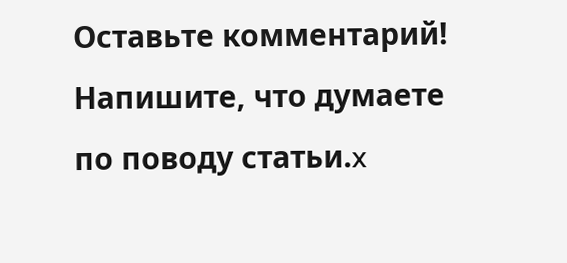Оставьте комментарий! Напишите, что думаете по поводу статьи.x